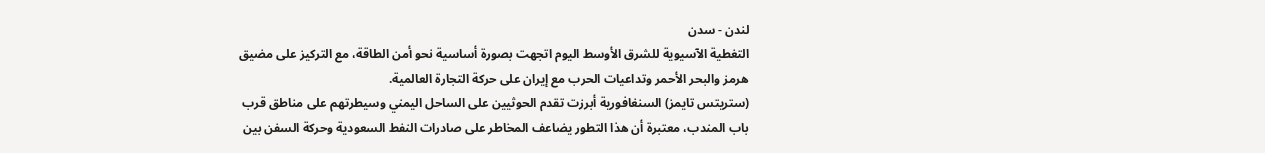لندن - سدن
التغطية الآسيوية للشرق الأوسط اليوم اتجهت بصورة أساسية نحو أمن الطاقة، مع التركيز على مضيق هرمز والبحر الأحمر وتداعيات الحرب مع إيران على حركة التجارة العالمية.
(ستريتس تايمز) السنغافورية أبرزت تقدم الحوثيين على الساحل اليمني وسيطرتهم على مناطق قرب باب المندب، معتبرة أن هذا التطور يضاعف المخاطر على صادرات النفط السعودية وحركة السفن بين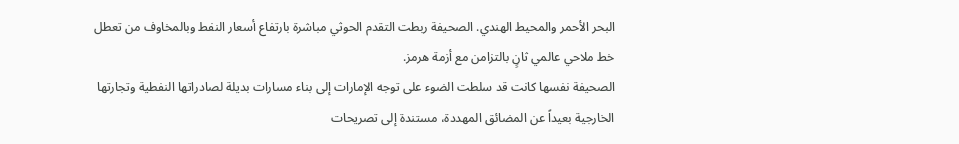البحر الأحمر والمحيط الهندي. الصحيفة ربطت التقدم الحوثي مباشرة بارتفاع أسعار النفط وبالمخاوف من تعطل خط ملاحي عالمي ثانٍ بالتزامن مع أزمة هرمز.
الصحيفة نفسها كانت قد سلطت الضوء على توجه الإمارات إلى بناء مسارات بديلة لصادراتها النفطية وتجارتها الخارجية بعيداً عن المضائق المهددة، مستندة إلى تصريحات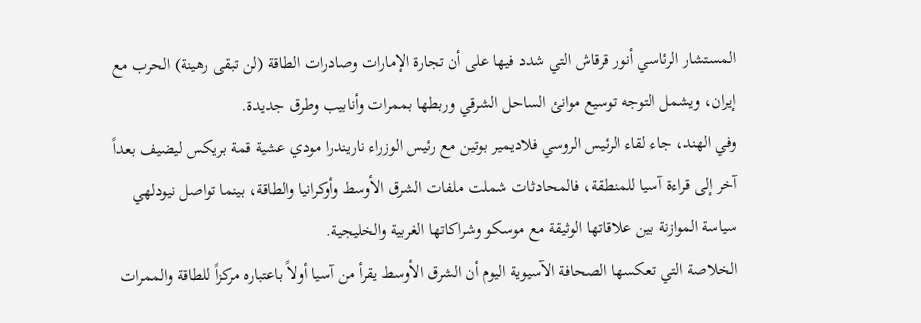المستشار الرئاسي أنور قرقاش التي شدد فيها على أن تجارة الإمارات وصادرات الطاقة (لن تبقى رهينة) الحرب مع إيران، ويشمل التوجه توسيع موانئ الساحل الشرقي وربطها بممرات وأنابيب وطرق جديدة.
وفي الهند، جاء لقاء الرئيس الروسي فلاديمير بوتين مع رئيس الوزراء ناريندرا مودي عشية قمة بريكس ليضيف بعداً آخر إلى قراءة آسيا للمنطقة، فالمحادثات شملت ملفات الشرق الأوسط وأوكرانيا والطاقة، بينما تواصل نيودلهي سياسة الموازنة بين علاقاتها الوثيقة مع موسكو وشراكاتها الغربية والخليجية.
الخلاصة التي تعكسها الصحافة الآسيوية اليوم أن الشرق الأوسط يقرأ من آسيا أولاً باعتباره مركزاً للطاقة والممرات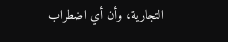التجارية، وأن أي اضطراب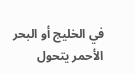في الخليج أو البحر الأحمر يتحول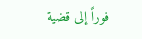فوراً إلى قضية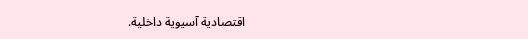اقتصادية آسيوية داخلية.